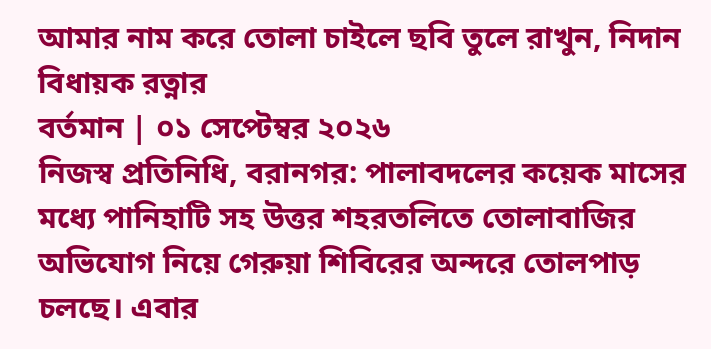আমার নাম করে তোলা চাইলে ছবি তুলে রাখুন, নিদান বিধায়ক রত্নার
বর্তমান | ০১ সেপ্টেম্বর ২০২৬
নিজস্ব প্রতিনিধি, বরানগর: পালাবদলের কয়েক মাসের মধ্যে পানিহাটি সহ উত্তর শহরতলিতে তোলাবাজির অভিযোগ নিয়ে গেরুয়া শিবিরের অন্দরে তোলপাড় চলছে। এবার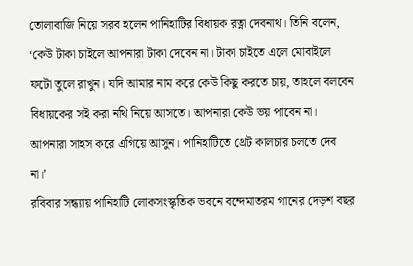তোলাবাজি নিয়ে সরব হলেন পানিহাটির বিধায়ক রত্না দেবনাথ। তিনি বলেন, ‘কেউ টাকা চাইলে আপনারা টাকা দেবেন না। টাকা চাইতে এলে মোবাইলে ফটো তুলে রাখুন। যদি আমার নাম করে কেউ কিছু করতে চায়, তাহলে বলবেন বিধায়কের সই করা নথি নিয়ে আসতে। আপনারা কেউ ভয় পাবেন না। আপনারা সাহস করে এগিয়ে আসুন। পানিহাটিতে থ্রেট কালচার চলতে দেব না।’
রবিবার সন্ধ্যায় পানিহাটি লোকসংস্কৃতিক ভবনে বন্দেমাতরম গানের দেড়শ বছর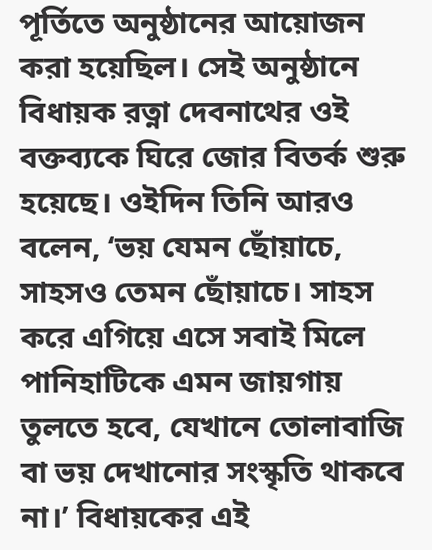পূর্তিতে অনুষ্ঠানের আয়োজন করা হয়েছিল। সেই অনুষ্ঠানে বিধায়ক রত্না দেবনাথের ওই বক্তব্যকে ঘিরে জোর বিতর্ক শুরু হয়েছে। ওইদিন তিনি আরও বলেন, ‘ভয় যেমন ছোঁয়াচে, সাহসও তেমন ছোঁয়াচে। সাহস করে এগিয়ে এসে সবাই মিলে পানিহাটিকে এমন জায়গায় তুলতে হবে, যেখানে তোলাবাজি বা ভয় দেখানোর সংস্কৃতি থাকবে না।’ বিধায়কের এই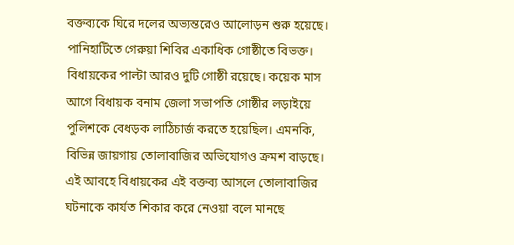বক্তব্যকে ঘিরে দলের অভ্যন্তরেও আলোড়ন শুরু হয়েছে।
পানিহাটিতে গেরুয়া শিবির একাধিক গোষ্ঠীতে বিভক্ত। বিধায়কের পাল্টা আরও দুটি গোষ্ঠী রয়েছে। কয়েক মাস আগে বিধায়ক বনাম জেলা সভাপতি গোষ্ঠীর লড়াইয়ে পুলিশকে বেধড়ক লাঠিচার্জ করতে হয়েছিল। এমনকি, বিভিন্ন জায়গায় তোলাবাজির অভিযোগও ক্রমশ বাড়ছে। এই আবহে বিধায়কের এই বক্তব্য আসলে তোলাবাজির ঘটনাকে কার্যত শিকার করে নেওয়া বলে মানছে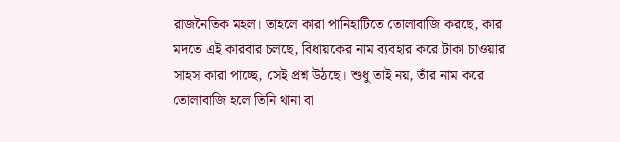রাজনৈতিক মহল। তাহলে কারা পানিহাটিতে তোলাবাজি করছে, কার মদতে এই কারবার চলছে, বিধায়কের নাম ব্যবহার করে টাকা চাওয়ার সাহস কারা পাচ্ছে, সেই প্রশ্ন উঠছে। শুধু তাই নয়, তাঁর নাম করে তোলাবাজি হলে তিনি থানা বা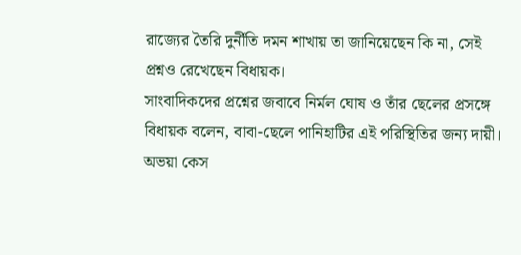রাজ্যের তৈরি দুর্নীতি দমন শাখায় তা জানিয়েছেন কি না, সেই প্রশ্নও রেখেছেন বিধায়ক।
সাংবাদিকদের প্রশ্নের জবাবে নির্মল ঘোষ ও তাঁর ছেলের প্রসঙ্গে বিধায়ক বলেন, বাবা-ছেলে পানিহাটির এই পরিস্থিতির জন্য দায়ী। অভয়া কেস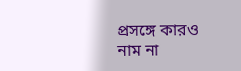প্রসঙ্গে কারও নাম না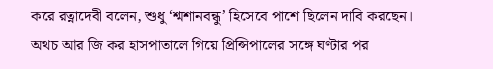করে রত্নাদেবী বলেন, শুধু ‘শ্মশানবন্ধু’ হিসেবে পাশে ছিলেন দাবি করছেন। অথচ আর জি কর হাসপাতালে গিয়ে প্রিন্সিপালের সঙ্গে ঘণ্টার পর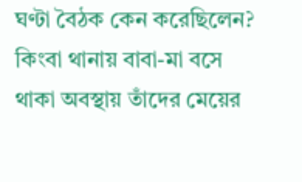ঘণ্টা বৈঠক কেন করেছিলেন? কিংবা থানায় বাবা-মা বসে থাকা অবস্থায় তাঁদের মেয়ের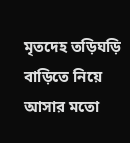মৃতদেহ তড়িঘড়ি বাড়িতে নিয়ে আসার মতো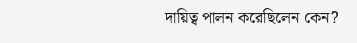দায়িত্ব পালন করেছিলেন কেন?